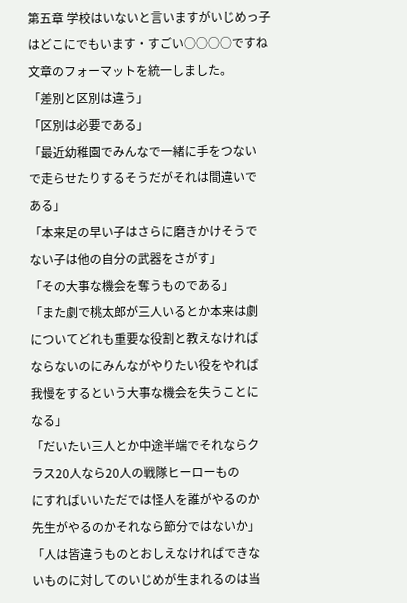第五章 学校はいないと言いますがいじめっ子はどこにでもいます・すごい○○○○ですね
文章のフォーマットを統一しました。
「差別と区別は違う」
「区別は必要である」
「最近幼稚園でみんなで一緒に手をつない
で走らせたりするそうだがそれは間違いで
ある」
「本来足の早い子はさらに磨きかけそうで
ない子は他の自分の武器をさがす」
「その大事な機会を奪うものである」
「また劇で桃太郎が三人いるとか本来は劇
についてどれも重要な役割と教えなければ
ならないのにみんながやりたい役をやれば
我慢をするという大事な機会を失うことに
なる」
「だいたい三人とか中途半端でそれならク
ラス20人なら20人の戦隊ヒーローもの
にすればいいただでは怪人を誰がやるのか
先生がやるのかそれなら節分ではないか」
「人は皆違うものとおしえなければできな
いものに対してのいじめが生まれるのは当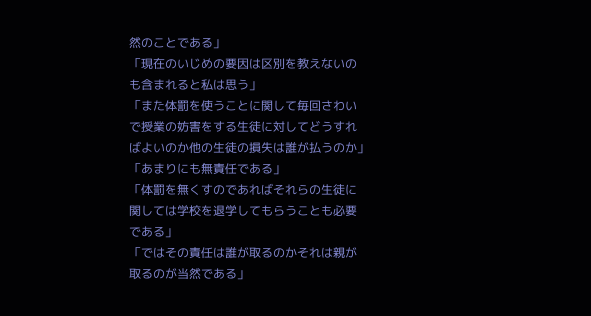然のことである」
「現在のいじめの要因は区別を教えないの
も含まれると私は思う」
「また体罰を使うことに関して毎回さわい
で授業の妨害をする生徒に対してどうすれ
ばよいのか他の生徒の損失は誰が払うのか」
「あまりにも無責任である」
「体罰を無くすのであればそれらの生徒に
関しては学校を退学してもらうことも必要
である」
「ではその責任は誰が取るのかそれは親が
取るのが当然である」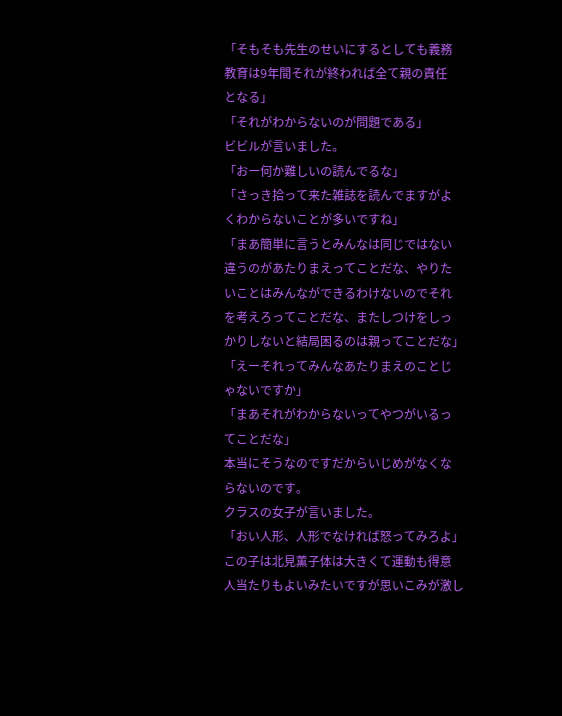「そもそも先生のせいにするとしても義務
教育は9年間それが終われば全て親の責任
となる」
「それがわからないのが問題である」
ビビルが言いました。
「おー何か難しいの読んでるな」
「さっき拾って来た雑誌を読んでますがよ
くわからないことが多いですね」
「まあ簡単に言うとみんなは同じではない
違うのがあたりまえってことだな、やりた
いことはみんなができるわけないのでそれ
を考えろってことだな、またしつけをしっ
かりしないと結局困るのは親ってことだな」
「えーそれってみんなあたりまえのことじ
ゃないですか」
「まあそれがわからないってやつがいるっ
てことだな」
本当にそうなのですだからいじめがなくな
らないのです。
クラスの女子が言いました。
「おい人形、人形でなければ怒ってみろよ」
この子は北見薫子体は大きくて運動も得意
人当たりもよいみたいですが思いこみが激し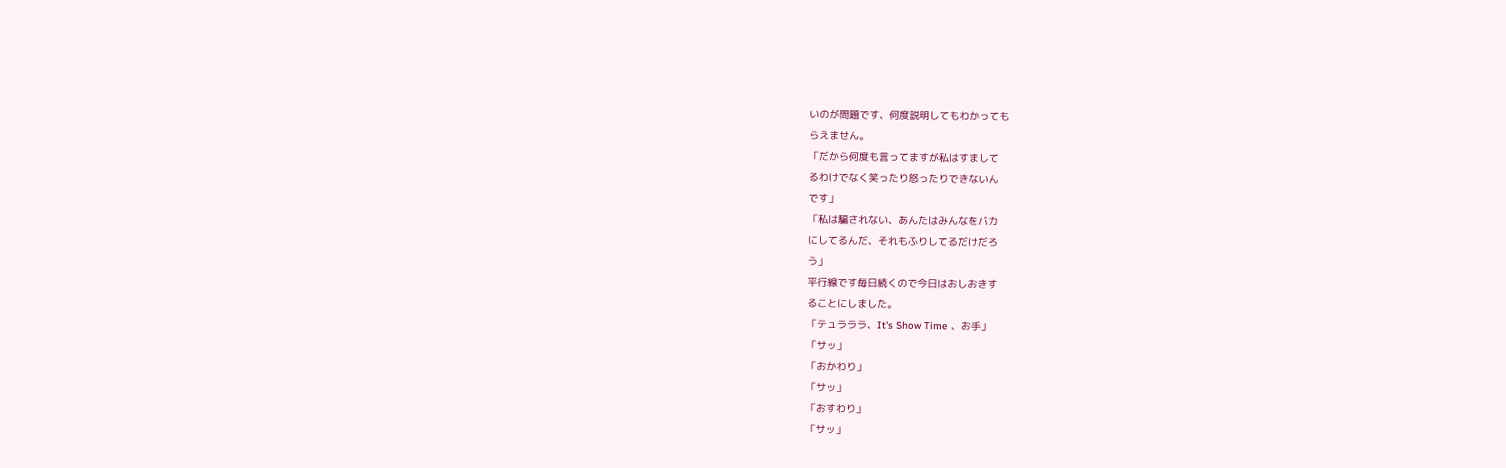いのが問題です、何度説明してもわかっても
らえません。
「だから何度も言ってますが私はすまして
るわけでなく笑ったり怒ったりできないん
です」
「私は騙されない、あんたはみんなをバカ
にしてるんだ、それもふりしてるだけだろ
う」
平行線です毎日続くので今日はおしおきす
ることにしました。
「テュラララ、It's Show Time 、お手」
「サッ」
「おかわり」
「サッ」
「おすわり」
「サッ」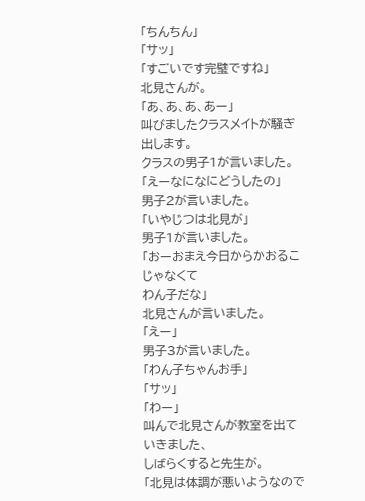「ちんちん」
「サッ」
「すごいです完璧ですね」
北見さんが。
「あ、あ、あ、あー」
叫びましたクラスメイトが騒ぎ出します。
クラスの男子1が言いました。
「えーなになにどうしたの」
男子2が言いました。
「いやじつは北見が」
男子1が言いました。
「おーおまえ今日からかおるこじゃなくて
わん子だな」
北見さんが言いました。
「えー」
男子3が言いました。
「わん子ちゃんお手」
「サッ」
「わー」
叫んで北見さんが教室を出ていきました、
しばらくすると先生が。
「北見は体調が悪いようなので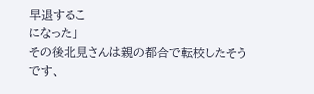早退するこ
になった」
その後北見さんは親の都合で転校したそう
です、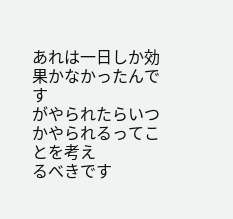あれは一日しか効果かなかったんです
がやられたらいつかやられるってことを考え
るべきです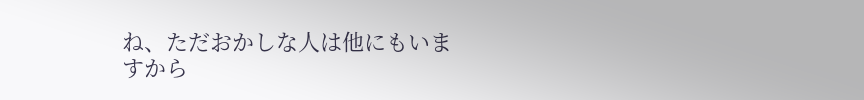ね、ただおかしな人は他にもいま
すから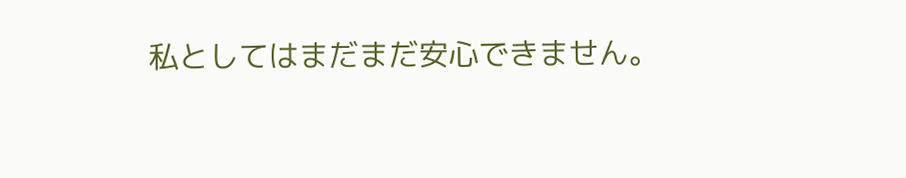私としてはまだまだ安心できません。